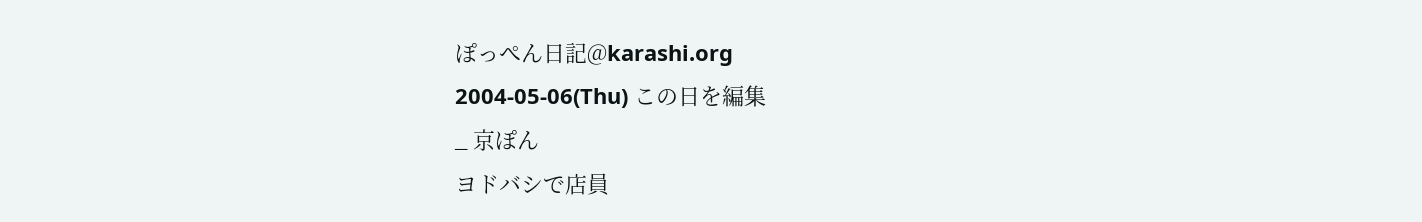ぽっぺん日記@karashi.org
2004-05-06(Thu) この日を編集
_ 京ぽん
ヨドバシで店員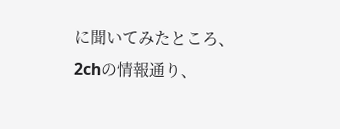に聞いてみたところ、2chの情報通り、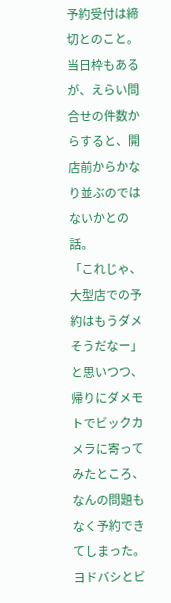予約受付は締切とのこと。当日枠もあるが、えらい問合せの件数からすると、開店前からかなり並ぶのではないかとの話。
「これじゃ、大型店での予約はもうダメそうだなー」と思いつつ、帰りにダメモトでビックカメラに寄ってみたところ、なんの問題もなく予約できてしまった。ヨドバシとビ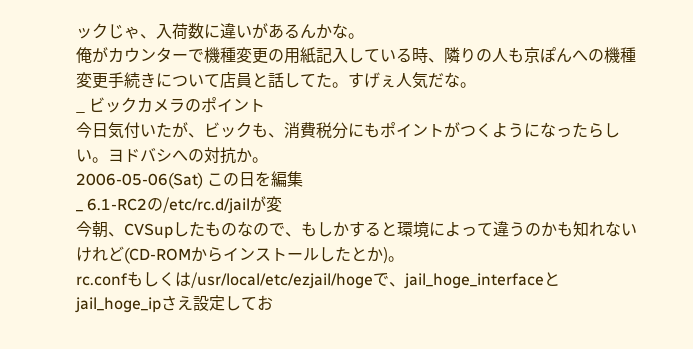ックじゃ、入荷数に違いがあるんかな。
俺がカウンターで機種変更の用紙記入している時、隣りの人も京ぽんへの機種変更手続きについて店員と話してた。すげぇ人気だな。
_ ビックカメラのポイント
今日気付いたが、ビックも、消費税分にもポイントがつくようになったらしい。ヨドバシへの対抗か。
2006-05-06(Sat) この日を編集
_ 6.1-RC2の/etc/rc.d/jailが変
今朝、CVSupしたものなので、もしかすると環境によって違うのかも知れないけれど(CD-ROMからインストールしたとか)。
rc.confもしくは/usr/local/etc/ezjail/hogeで、jail_hoge_interfaceとjail_hoge_ipさえ設定してお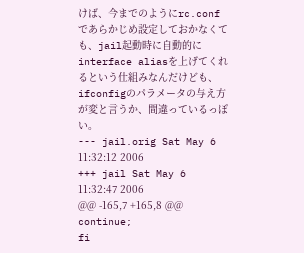けば、今までのようにrc.confであらかじめ設定しておかなくても、jail起動時に自動的にinterface aliasを上げてくれるという仕組みなんだけども、ifconfigのパラメータの与え方が変と言うか、間違っているっぽい。
--- jail.orig Sat May 6 11:32:12 2006
+++ jail Sat May 6 11:32:47 2006
@@ -165,7 +165,8 @@
continue;
fi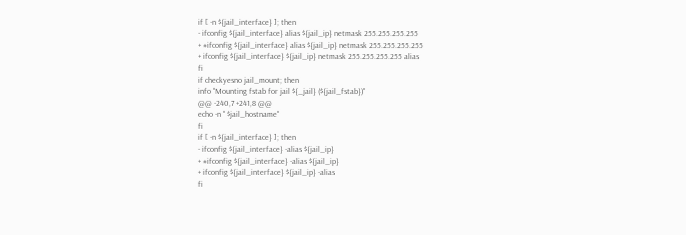if [ -n ${jail_interface} ]; then
- ifconfig ${jail_interface} alias ${jail_ip} netmask 255.255.255.255
+ #ifconfig ${jail_interface} alias ${jail_ip} netmask 255.255.255.255
+ ifconfig ${jail_interface} ${jail_ip} netmask 255.255.255.255 alias
fi
if checkyesno jail_mount; then
info "Mounting fstab for jail ${_jail} (${jail_fstab})"
@@ -240,7 +241,8 @@
echo -n " $jail_hostname"
fi
if [ -n ${jail_interface} ]; then
- ifconfig ${jail_interface} -alias ${jail_ip}
+ #ifconfig ${jail_interface} -alias ${jail_ip}
+ ifconfig ${jail_interface} ${jail_ip} -alias
fi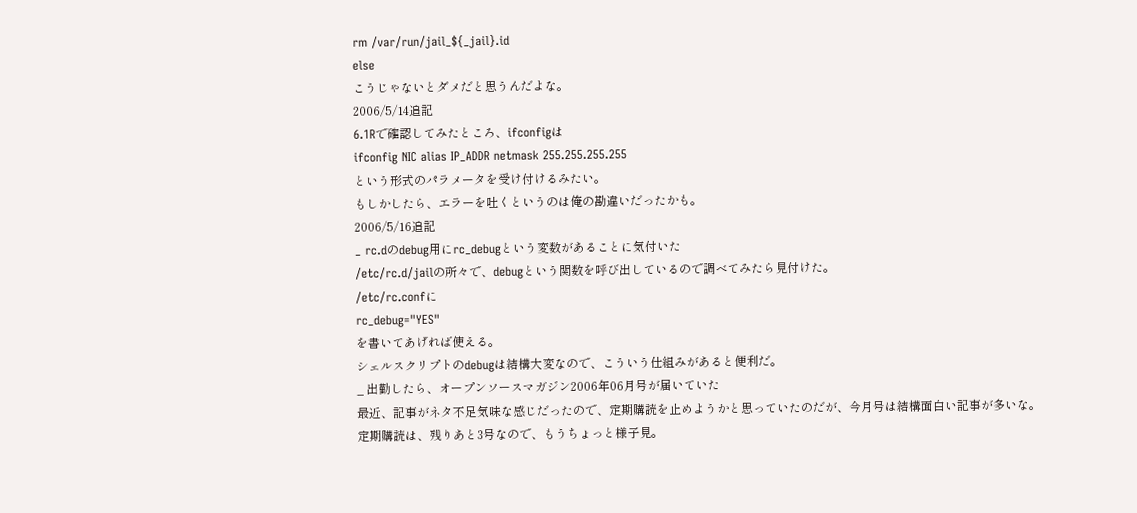rm /var/run/jail_${_jail}.id
else
こうじゃないとダメだと思うんだよな。
2006/5/14追記
6.1Rで確認してみたところ、ifconfigは
ifconfig NIC alias IP_ADDR netmask 255.255.255.255
という形式のパラメータを受け付けるみたい。
もしかしたら、エラーを吐くというのは俺の勘違いだったかも。
2006/5/16追記
_ rc.dのdebug用にrc_debugという変数があることに気付いた
/etc/rc.d/jailの所々で、debugという関数を呼び出しているので調べてみたら見付けた。
/etc/rc.confに
rc_debug="YES"
を書いてあげれば使える。
シェルスクリプトのdebugは結構大変なので、こういう仕組みがあると便利だ。
_ 出勤したら、オープンソースマガジン2006年06月号が届いていた
最近、記事がネタ不足気味な感じだったので、定期購読を止めようかと思っていたのだが、今月号は結構面白い記事が多いな。
定期購読は、残りあと3号なので、もうちょっと様子見。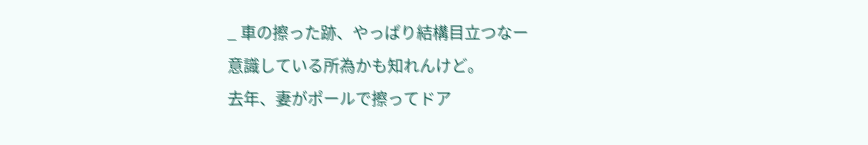_ 車の擦った跡、やっぱり結構目立つなー
意識している所為かも知れんけど。
去年、妻がポールで擦ってドア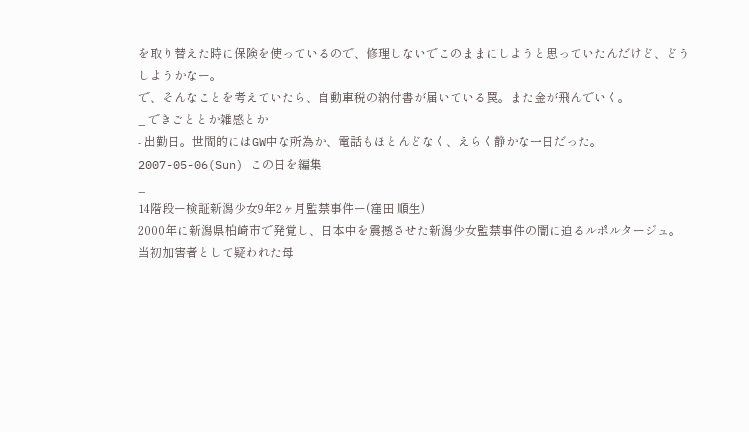を取り替えた時に保険を使っているので、修理しないでこのままにしようと思っていたんだけど、どうしようかなー。
で、そんなことを考えていたら、自動車税の納付書が届いている罠。また金が飛んでいく。
_ できごととか雑感とか
- 出勤日。世間的にはGW中な所為か、電話もほとんどなく、えらく静かな一日だった。
2007-05-06(Sun) この日を編集
_
14階段ー検証新潟少女9年2ヶ月監禁事件ー(窪田 順生)
2000年に新潟県柏崎市で発覚し、日本中を震撼させた新潟少女監禁事件の闇に迫るルポルタージュ。
当初加害者として疑われた母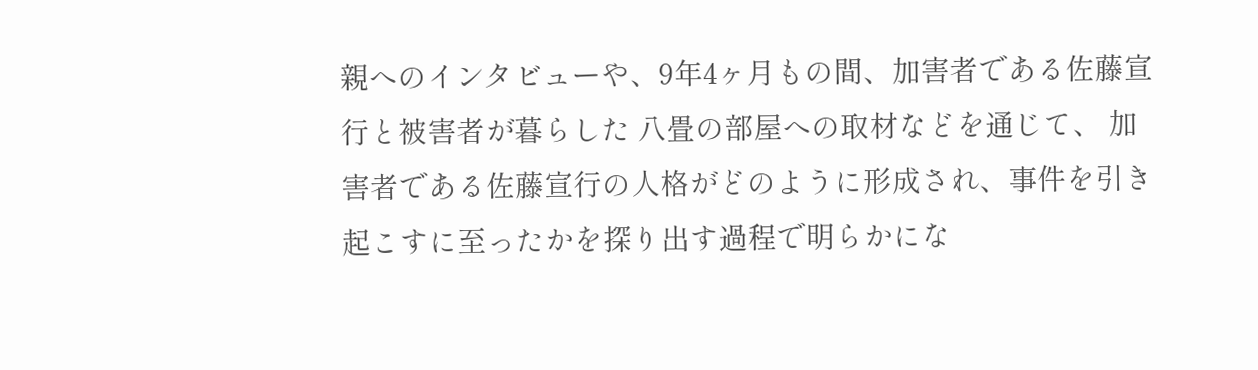親へのインタビューや、9年4ヶ月もの間、加害者である佐藤宣行と被害者が暮らした 八畳の部屋への取材などを通じて、 加害者である佐藤宣行の人格がどのように形成され、事件を引き起こすに至ったかを探り出す過程で明らかにな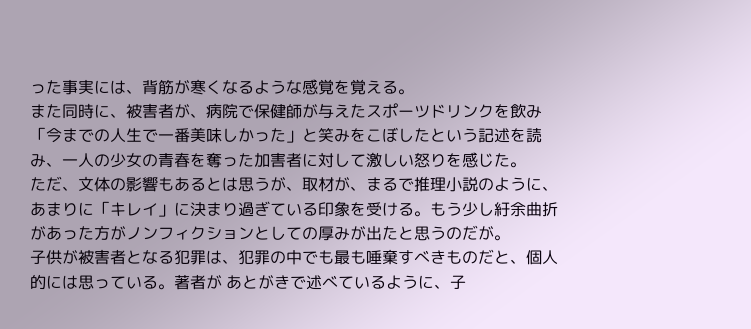った事実には、背筋が寒くなるような感覚を覚える。
また同時に、被害者が、病院で保健師が与えたスポーツドリンクを飲み「今までの人生で一番美味しかった」と笑みをこぼしたという記述を読み、一人の少女の青春を奪った加害者に対して激しい怒りを感じた。
ただ、文体の影響もあるとは思うが、取材が、まるで推理小説のように、あまりに「キレイ」に決まり過ぎている印象を受ける。もう少し紆余曲折があった方がノンフィクションとしての厚みが出たと思うのだが。
子供が被害者となる犯罪は、犯罪の中でも最も唾棄すべきものだと、個人的には思っている。著者が あとがきで述べているように、子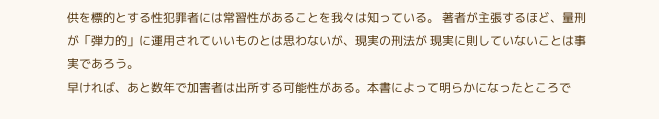供を標的とする性犯罪者には常習性があることを我々は知っている。 著者が主張するほど、量刑が「弾力的」に運用されていいものとは思わないが、現実の刑法が 現実に則していないことは事実であろう。
早ければ、あと数年で加害者は出所する可能性がある。本書によって明らかになったところで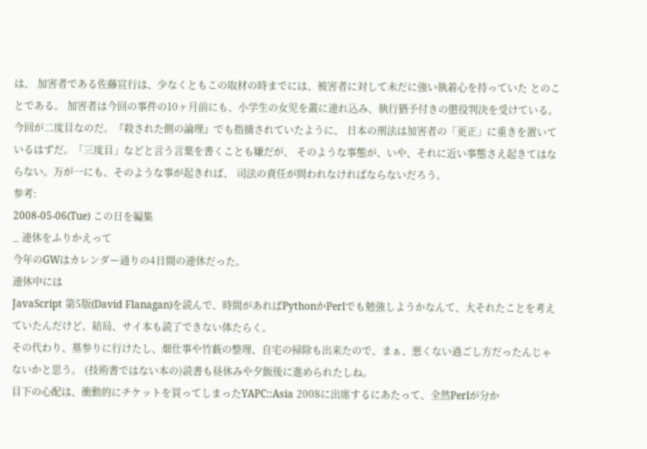は、 加害者である佐藤宣行は、少なくともこの取材の時までには、被害者に対して未だに強い執着心を持っていた とのことである。 加害者は今回の事件の10ヶ月前にも、小学生の女児を叢に連れ込み、執行猶予付きの懲役判決を受けている。 今回が二度目なのだ。『殺された側の論理』でも指摘されていたように、 日本の刑法は加害者の「更正」に重きを置いているはずだ。「三度目」などと言う言葉を書くことも嫌だが、 そのような事態が、いや、それに近い事態さえ起きてはならない。万が一にも、そのような事が起きれば、 司法の責任が問われなければならないだろう。
参考:
2008-05-06(Tue) この日を編集
_ 連休をふりかえって
今年のGWはカレンダー通りの4日間の連休だった。
連休中には
JavaScript 第5版(David Flanagan)を読んで、時間があればPythonかPerlでも勉強しようかなんて、大それたことを考えていたんだけど、結局、サイ本も読了できない体たらく。
その代わり、墓参りに行けたし、畑仕事や竹薮の整理、自宅の掃除も出来たので、まぁ、悪くない過ごし方だったんじゃないかと思う。 (技術書ではない本の)読書も昼休みや夕飯後に進められたしね。
目下の心配は、衝動的にチケットを買ってしまったYAPC::Asia 2008に出席するにあたって、全然Perlが分か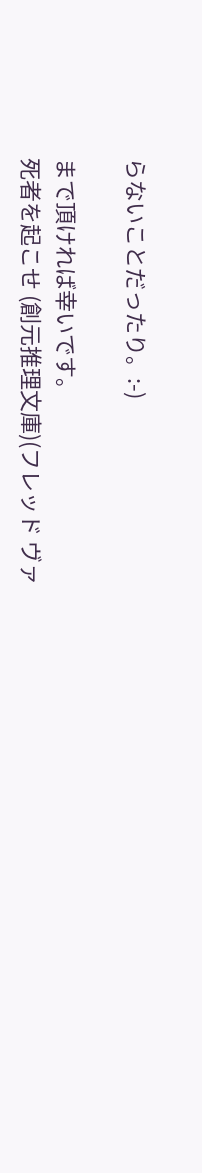らないことだったり。:-)

まで頂ければ幸いです。
死者を起こせ (創元推理文庫)(フレッド ヴァ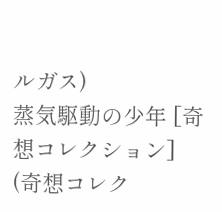ルガス)
蒸気駆動の少年 [奇想コレクション] (奇想コレク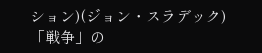ション)(ジョン・スラデック)
「戦争」の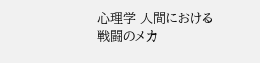心理学 人間における戦闘のメカ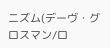ニズム(デーヴ・グロスマン/ロ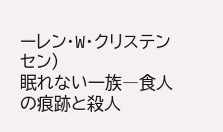ーレン・W・クリステンセン)
眠れない一族―食人の痕跡と殺人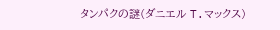タンパクの謎(ダニエル T.マックス)